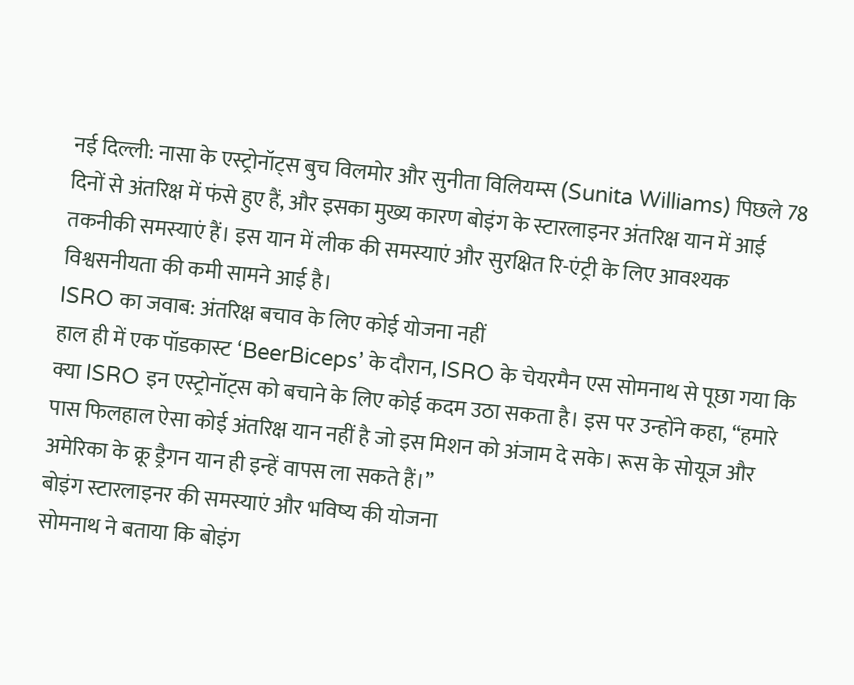नई दिल्ली: नासा के एस्ट्रोनॉट्स बुच विलमोर और सुनीता विलियम्स (Sunita Williams) पिछले 78 दिनों से अंतरिक्ष में फंसे हुए हैं, और इसका मुख्य कारण बोइंग के स्टारलाइनर अंतरिक्ष यान में आई तकनीकी समस्याएं हैं। इस यान में लीक की समस्याएं और सुरक्षित रि-एंट्री के लिए आवश्यक विश्वसनीयता की कमी सामने आई है।
ISRO का जवाब: अंतरिक्ष बचाव के लिए कोई योजना नहीं
हाल ही में एक पॉडकास्ट ‘BeerBiceps’ के दौरान, ISRO के चेयरमैन एस सोमनाथ से पूछा गया कि क्या ISRO इन एस्ट्रोनॉट्स को बचाने के लिए कोई कदम उठा सकता है। इस पर उन्होंने कहा, “हमारे पास फिलहाल ऐसा कोई अंतरिक्ष यान नहीं है जो इस मिशन को अंजाम दे सके। रूस के सोयूज और अमेरिका के क्रू ड्रैगन यान ही इन्हें वापस ला सकते हैं।”
बोइंग स्टारलाइनर की समस्याएं और भविष्य की योजना
सोमनाथ ने बताया कि बोइंग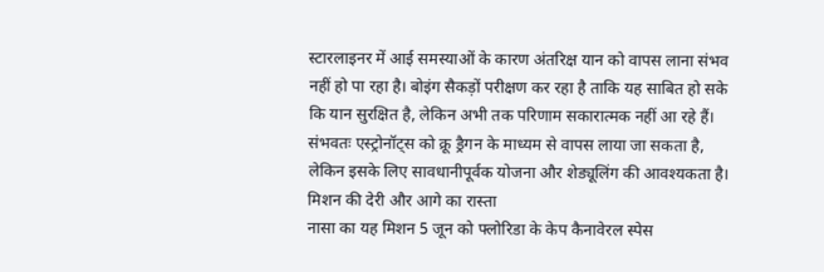स्टारलाइनर में आई समस्याओं के कारण अंतरिक्ष यान को वापस लाना संभव नहीं हो पा रहा है। बोइंग सैकड़ों परीक्षण कर रहा है ताकि यह साबित हो सके कि यान सुरक्षित है, लेकिन अभी तक परिणाम सकारात्मक नहीं आ रहे हैं। संभवतः एस्ट्रोनॉट्स को क्रू ड्रैगन के माध्यम से वापस लाया जा सकता है, लेकिन इसके लिए सावधानीपूर्वक योजना और शेड्यूलिंग की आवश्यकता है।
मिशन की देरी और आगे का रास्ता
नासा का यह मिशन 5 जून को फ्लोरिडा के केप कैनावेरल स्पेस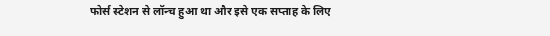फोर्स स्टेशन से लॉन्च हुआ था और इसे एक सप्ताह के लिए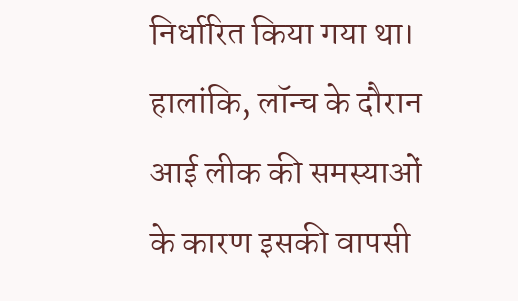निर्धारित किया गया था। हालांकि, लॉन्च के दौरान आई लीक की समस्याओं के कारण इसकी वापसी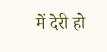में देरी हो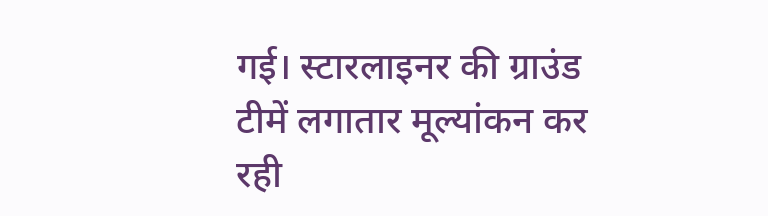गई। स्टारलाइनर की ग्राउंड टीमें लगातार मूल्यांकन कर रही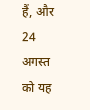हैं, और 24 अगस्त को यह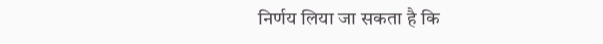निर्णय लिया जा सकता है कि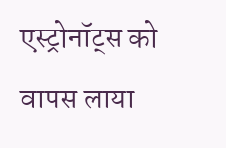एस्ट्रोनॉट्स को वापस लाया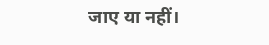जाए या नहीं।